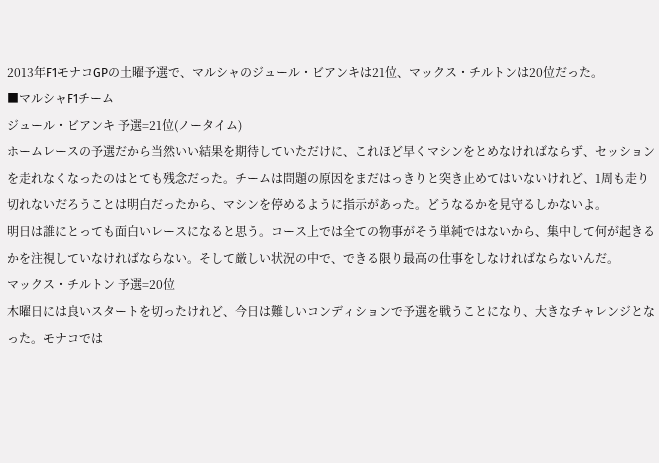2013年F1モナコGPの土曜予選で、マルシャのジュール・ビアンキは21位、マックス・チルトンは20位だった。
■マルシャF1チーム
ジュール・ビアンキ 予選=21位(ノータイム)
ホームレースの予選だから当然いい結果を期待していただけに、これほど早くマシンをとめなければならず、セッションを走れなくなったのはとても残念だった。チームは問題の原因をまだはっきりと突き止めてはいないけれど、1周も走り切れないだろうことは明白だったから、マシンを停めるように指示があった。どうなるかを見守るしかないよ。
明日は誰にとっても面白いレースになると思う。コース上では全ての物事がそう単純ではないから、集中して何が起きるかを注視していなければならない。そして厳しい状況の中で、できる限り最高の仕事をしなければならないんだ。
マックス・チルトン 予選=20位
木曜日には良いスタートを切ったけれど、今日は難しいコンディションで予選を戦うことになり、大きなチャレンジとなった。モナコでは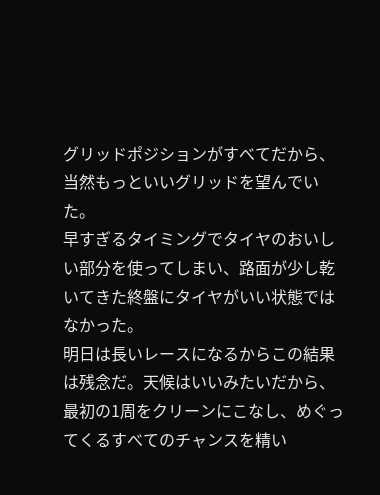グリッドポジションがすべてだから、当然もっといいグリッドを望んでいた。
早すぎるタイミングでタイヤのおいしい部分を使ってしまい、路面が少し乾いてきた終盤にタイヤがいい状態ではなかった。
明日は長いレースになるからこの結果は残念だ。天候はいいみたいだから、最初の1周をクリーンにこなし、めぐってくるすべてのチャンスを精い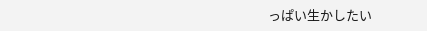っぱい生かしたい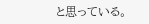と思っている。